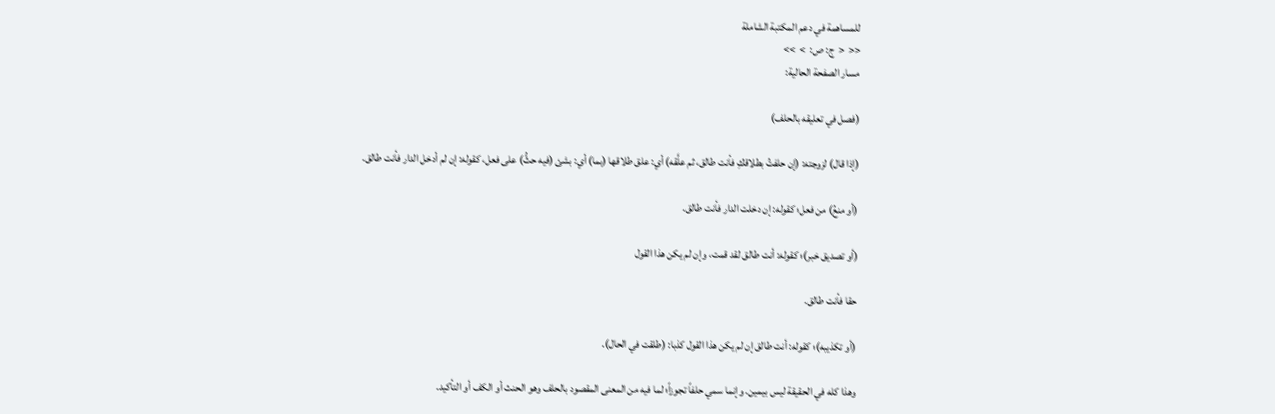للمساهمة في دعم المكتبة الشاملة
<<  <  ج: ص:  >  >>
مسار الصفحة الحالية:

(فصل في تعليقه بالحلف)

(إذا قال) لزوجته: (إن حلفتُ بطلاقكِ فأنت طالق، ثم علَّقه) أي: علق طلاقها (بما) أي: بشئ (فيه حثُّ) على فعل، كقوله: إن لم أدخل الدار فأنت طالق.

(أو منعُ) من فعل؛ كقوله: إن دخلت الدار فأنت طالق.

(أو تصديق خبر)؛ كقوله: أنت طالق لقد قمت، وإن لم يكن هذا القول

حقا فأنت طالق.

(أو تكذيبه)؛ كقوله: أنت طالق إن لم يكن هذا القول كذبا: (طلقت في الحال).

وهذا كله في الحقيقة ليس بيمين. وإنما سمي حلفاً تجوزاً؛ لما فيه من المعنى المقصود بالحلف وهو الحنث أو الكف أو التأكيد.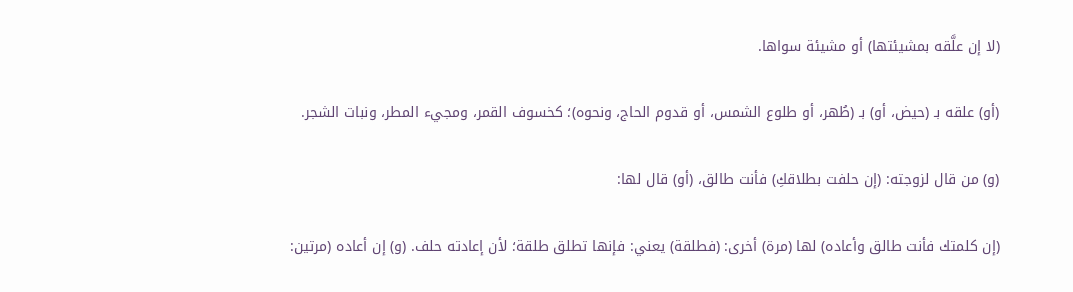(لا إن علَّقه بمشيئتها) أو مشيئة سواها.

(أو) علقه بـ (حيض، أو) بـ (طُهر، أو طلوع الشمس، أو قدوم الحاج، ونحوه)؛ كخسوف القمر، ومجيء المطر، ونبات الشجر.

(و) من قال لزوجته: (إن حلفت بطلاقكِ) فأنت طالق، (أو) قال لها:

(إن كلمتك فأنت طالق وأعاده) لها (مرة) أخرى: (فطلقة) يعني: فإنها تطلق طلقة؛ لأن إعادته حلف. (و) إن أعاده (مرتين: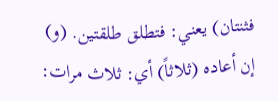فثنتان) يعني: فتطلق طلقتين. (و) إن أعاده (ثلاثاً) أي: ثلاث مرات: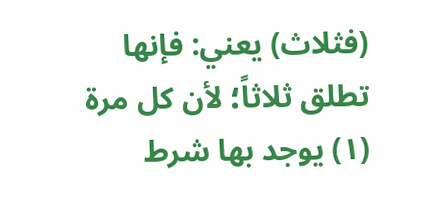(فثلاث) يعني: فإنها تطلق ثلاثاً؛ لأن كل مرة (١) يوجد بها شرط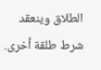الطلاق وينعقد شرط طلقة أخرى.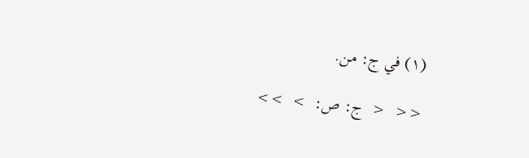(١) في ج: من.

<<  <  ج: ص:  >  >>